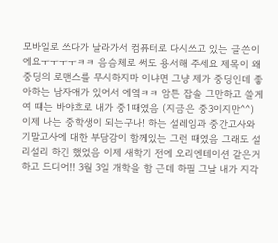모바일로 쓰다가 날라가서 컴퓨터로 다시쓰고 있는 글쓴이에요ㅜㅜㅜㅜㅋㅋ 음슴체로 써도 용서해 주세요 제목이 왜 중딩의 로맨스를 무시하지마 이냐면 그냥 제가 중딩인데 좋아하는 남자애가 있어서 에옄ㅋㅋ 암튼 잡솔 그만하고 쓸게여 떄는 바야흐로 내가 중1때였음 (지금은 중3이지만^^) 이제 나는 중학생이 되는구나! 하는 설레임과 중간고사와 기말고사에 대한 부담감이 함께있는 그런 때였음 그래도 설리설리 하긴 했었음 이제 새학기 전에 오리엔테이션 같은거 하고 드디어!! 3월 3일 개학을 함 근데 하필 그날 내가 지각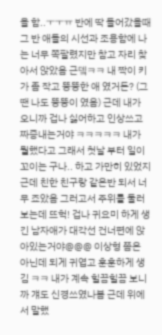을 함..ㅜㅜㅠ 반에 딱 들어갔을때 그 반 애들의 시선과 조용함에 나는 너무 쪽팔렸지만 참고 자리 찾아서 앉았음 근뎈ㅋㅋ 내 짝이 키가 좀 작고 뚱뚱한 애 였거든? (그땐 나도 뚱뚱이 였음) 근데 내가 오니까 겁나 싫어하고 인상쓰고 짜증내는거야 ㅋㅋㅋㅋㅋ 내가 뭘했다고 그래서 첫날 부터 일이 꼬이는 구나.. 하고 가만히 있었지 근데 친한 친구랑 같은반 되서 너무 죠았음 그러고서 주위를 둘러보는데 뜨헉! 겁나 귀요미 하게 생긴 남자애가 대각선 건너편에 앉아있는거야@@@ 이상형 쯤은 아닌데 되게 귀엽고 훈훈하게 생김 ㅋㅋ 내가 계속 힐끔힐끔 보니까 걔도 신경쓰였나봄 근데 위에서 말했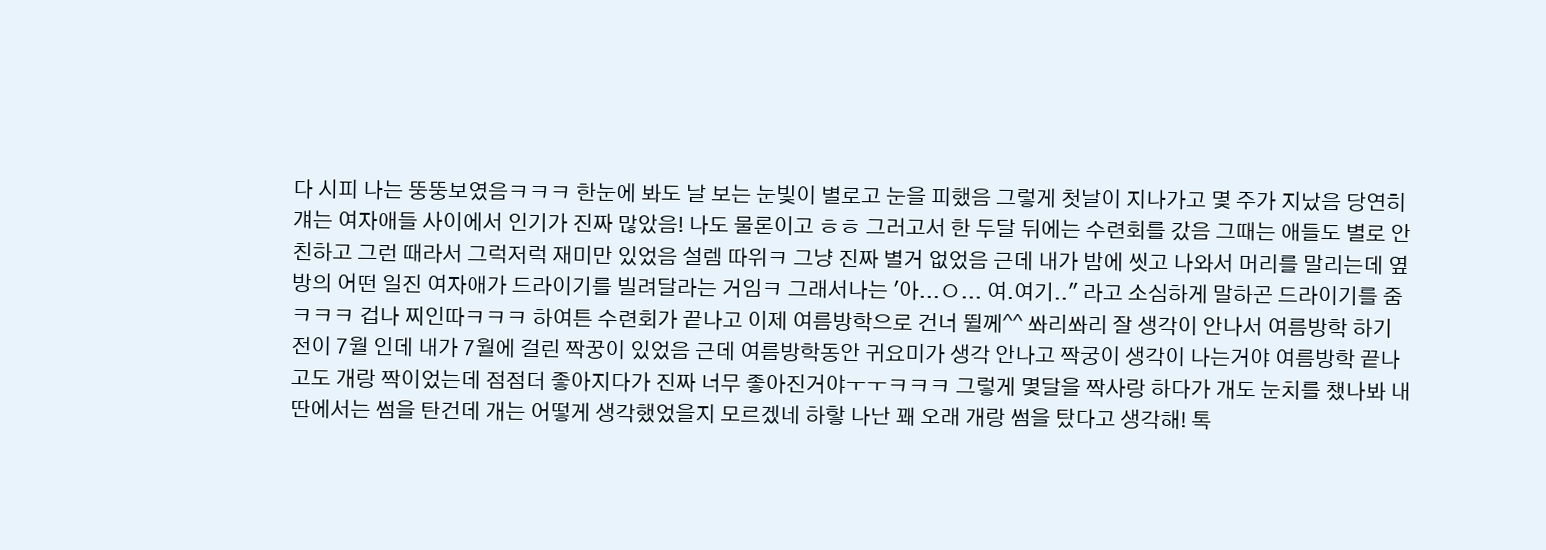다 시피 나는 뚱뚱보였음ㅋㅋㅋ 한눈에 봐도 날 보는 눈빛이 별로고 눈을 피했음 그렇게 첫날이 지나가고 몇 주가 지났음 당연히 걔는 여자애들 사이에서 인기가 진짜 많았음! 나도 물론이고 ㅎㅎ 그러고서 한 두달 뒤에는 수련회를 갔음 그때는 애들도 별로 안 친하고 그런 때라서 그럭저럭 재미만 있었음 설렘 따위ㅋ 그냥 진짜 별거 없었음 근데 내가 밤에 씻고 나와서 머리를 말리는데 옆방의 어떤 일진 여자애가 드라이기를 빌려달라는 거임ㅋ 그래서나는 '아...ㅇ... 여.여기.." 라고 소심하게 말하곤 드라이기를 줌ㅋㅋㅋ 겁나 찌인따ㅋㅋㅋ 하여튼 수련회가 끝나고 이제 여름방학으로 건너 뛸께^^ 쏴리쏴리 잘 생각이 안나서 여름방학 하기 전이 7월 인데 내가 7월에 걸린 짝꿍이 있었음 근데 여름방학동안 귀요미가 생각 안나고 짝궁이 생각이 나는거야 여름방학 끝나고도 개랑 짝이었는데 점점더 좋아지다가 진짜 너무 좋아진거야ㅜㅜㅋㅋㅋ 그렇게 몇달을 짝사랑 하다가 개도 눈치를 챘나봐 내딴에서는 썸을 탄건데 개는 어떻게 생각했었을지 모르겠네 하핳 나난 꽤 오래 개랑 썸을 탔다고 생각해! 톡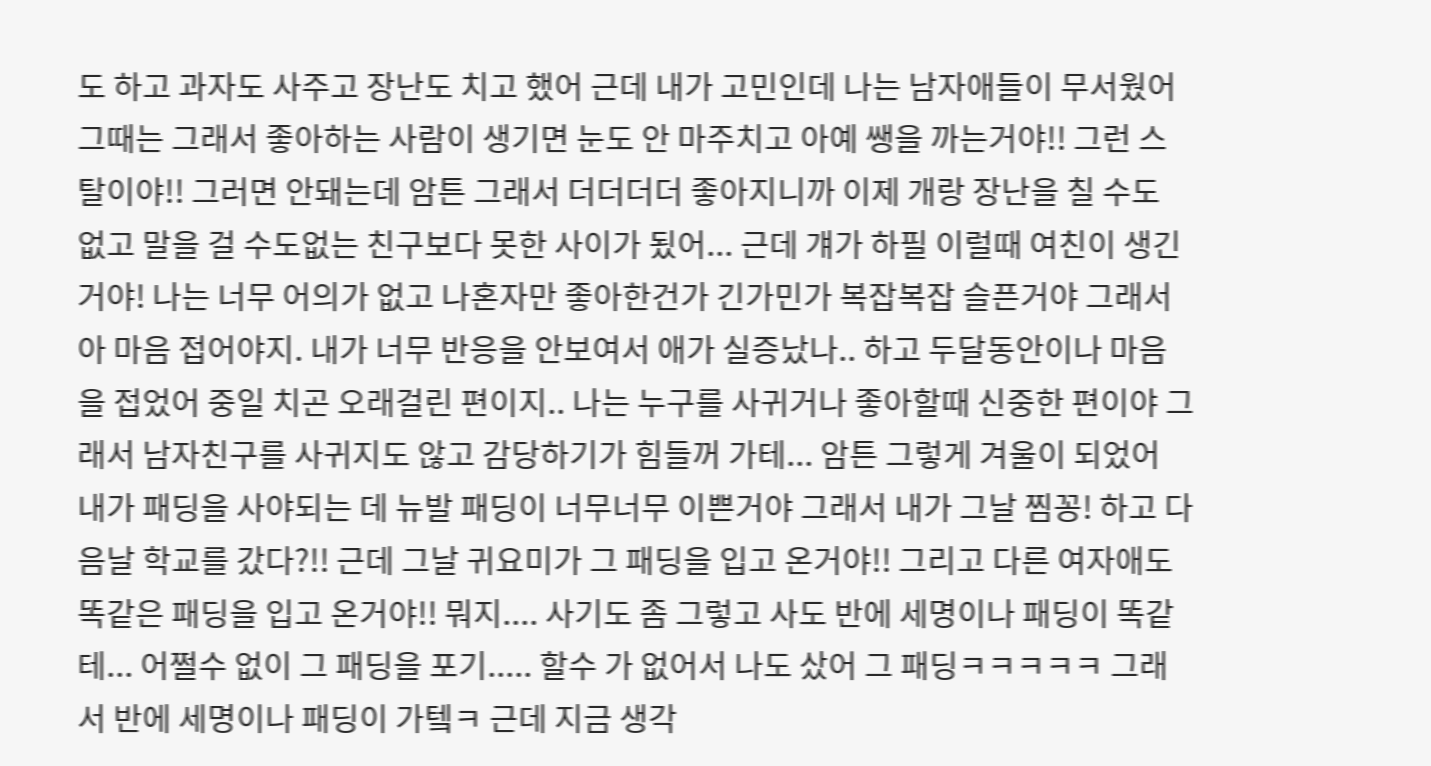도 하고 과자도 사주고 장난도 치고 했어 근데 내가 고민인데 나는 남자애들이 무서웠어 그때는 그래서 좋아하는 사람이 생기면 눈도 안 마주치고 아예 쌩을 까는거야!! 그런 스탈이야!! 그러면 안돼는데 암튼 그래서 더더더더 좋아지니까 이제 개랑 장난을 칠 수도 없고 말을 걸 수도없는 친구보다 못한 사이가 됬어... 근데 걔가 하필 이럴때 여친이 생긴거야! 나는 너무 어의가 없고 나혼자만 좋아한건가 긴가민가 복잡복잡 슬픈거야 그래서 아 마음 접어야지. 내가 너무 반응을 안보여서 애가 실증났나.. 하고 두달동안이나 마음을 접었어 중일 치곤 오래걸린 편이지.. 나는 누구를 사귀거나 좋아할때 신중한 편이야 그래서 남자친구를 사귀지도 않고 감당하기가 힘들꺼 가테... 암튼 그렇게 겨울이 되었어 내가 패딩을 사야되는 데 뉴발 패딩이 너무너무 이쁜거야 그래서 내가 그날 찜꽁! 하고 다음날 학교를 갔다?!! 근데 그날 귀요미가 그 패딩을 입고 온거야!! 그리고 다른 여자애도 똑같은 패딩을 입고 온거야!! 뭐지.... 사기도 좀 그렇고 사도 반에 세명이나 패딩이 똑같테... 어쩔수 없이 그 패딩을 포기..... 할수 가 없어서 나도 샀어 그 패딩ㅋㅋㅋㅋㅋ 그래서 반에 세명이나 패딩이 가텤ㅋ 근데 지금 생각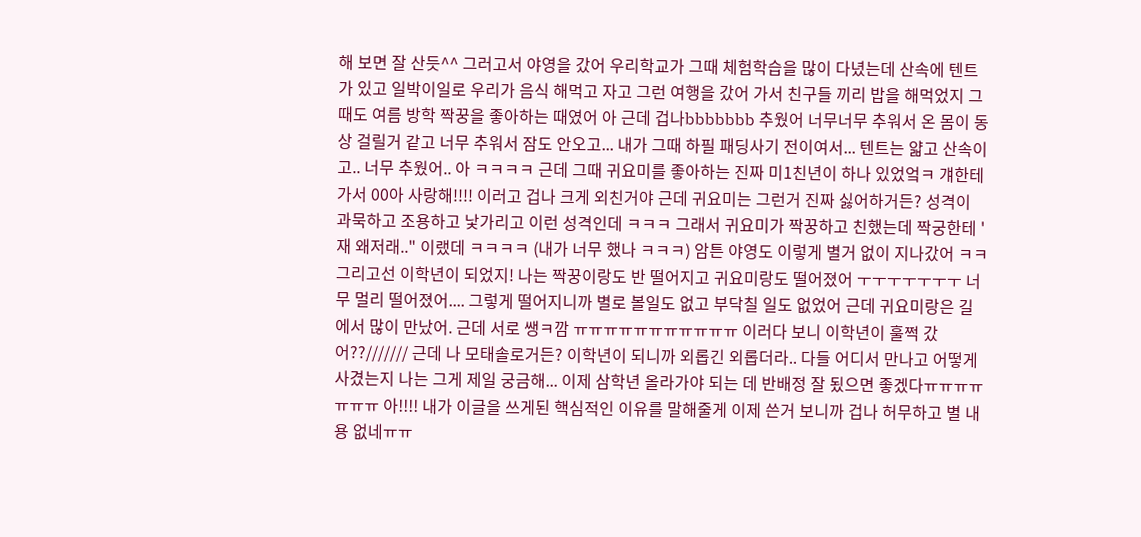해 보면 잘 산듯^^ 그러고서 야영을 갔어 우리학교가 그때 체험학습을 많이 다녔는데 산속에 텐트가 있고 일박이일로 우리가 음식 해먹고 자고 그런 여행을 갔어 가서 친구들 끼리 밥을 해먹었지 그때도 여름 방학 짝꿍을 좋아하는 때였어 아 근데 겁나bbbbbbb 추웠어 너무너무 추워서 온 몸이 동상 걸릴거 같고 너무 추워서 잠도 안오고... 내가 그때 하필 패딩사기 전이여서... 텐트는 얇고 산속이고.. 너무 추웠어.. 아 ㅋㅋㅋㅋ 근데 그때 귀요미를 좋아하는 진짜 미1친년이 하나 있었엌ㅋ 걔한테 가서 00아 사랑해!!!! 이러고 겁나 크게 외친거야 근데 귀요미는 그런거 진짜 싫어하거든? 성격이 과묵하고 조용하고 낯가리고 이런 성격인데 ㅋㅋㅋ 그래서 귀요미가 짝꿍하고 친했는데 짝궁한테 '재 왜저래.." 이랬데 ㅋㅋㅋㅋ (내가 너무 했나 ㅋㅋㅋ) 암튼 야영도 이렇게 별거 없이 지나갔어 ㅋㅋ 그리고선 이학년이 되었지! 나는 짝꿍이랑도 반 떨어지고 귀요미랑도 떨어졌어 ㅜㅜㅜㅜㅜㅜㅜ 너무 멀리 떨어졌어.... 그렇게 떨어지니까 별로 볼일도 없고 부닥칠 일도 없었어 근데 귀요미랑은 길에서 많이 만났어. 근데 서로 쌩ㅋ깜 ㅠㅠㅠㅠㅠㅠㅠㅠㅠㅠㅠ 이러다 보니 이학년이 훌쩍 갔어??/////// 근데 나 모태솔로거든? 이학년이 되니까 외롭긴 외롭더라.. 다들 어디서 만나고 어떻게 사겼는지 나는 그게 제일 궁금해... 이제 삼학년 올라가야 되는 데 반배정 잘 됬으면 좋겠다ㅠㅠㅠㅠㅠㅠㅠ 아!!!! 내가 이글을 쓰게된 핵심적인 이유를 말해줄게 이제 쓴거 보니까 겁나 허무하고 별 내용 없네ㅠㅠ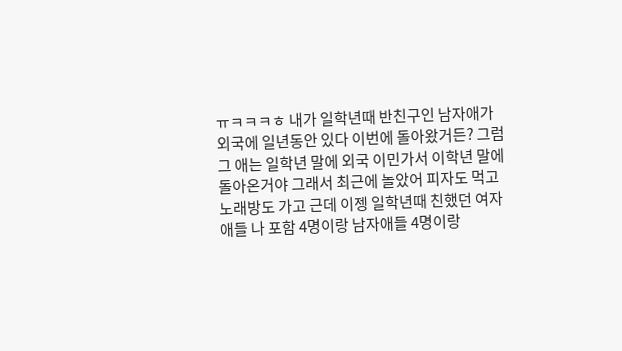ㅠㅋㅋㅋㅎ 내가 일학년때 반친구인 남자애가 외국에 일년동안 있다 이번에 돌아왔거든? 그럼 그 애는 일학년 말에 외국 이민가서 이학년 말에 돌아온거야 그래서 최근에 놀았어 피자도 먹고 노래방도 가고 근데 이젱 일학년때 친했던 여자애들 나 포함 4명이랑 남자애들 4명이랑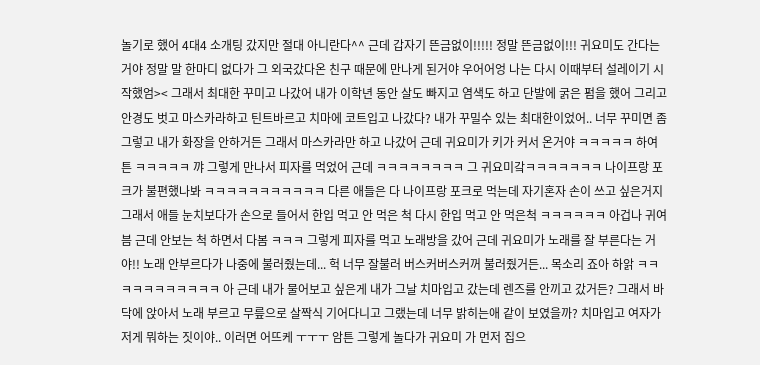놀기로 했어 4대4 소개팅 갔지만 절대 아니란다^^ 근데 갑자기 뜬금없이!!!!! 정말 뜬금없이!!! 귀요미도 간다는 거야 정말 말 한마디 없다가 그 외국갔다온 친구 때문에 만나게 된거야 우어어엉 나는 다시 이때부터 설레이기 시작했엄>< 그래서 최대한 꾸미고 나갔어 내가 이학년 동안 살도 빠지고 염색도 하고 단발에 굵은 펌을 했어 그리고 안경도 벗고 마스카라하고 틴트바르고 치마에 코트입고 나갔다? 내가 꾸밀수 있는 최대한이었어.. 너무 꾸미면 좀 그렇고 내가 화장을 안하거든 그래서 마스카라만 하고 나갔어 근데 귀요미가 키가 커서 온거야 ㅋㅋㅋㅋㅋ 하여튼 ㅋㅋㅋㅋㅋ 꺄 그렇게 만나서 피자를 먹었어 근데 ㅋㅋㅋㅋㅋㅋㅋㅋ 그 귀요미갘ㅋㅋㅋㅋㅋㅋㅋ 나이프랑 포크가 불편했나봐 ㅋㅋㅋㅋㅋㅋㅋㅋㅋㅋㅋ 다른 애들은 다 나이프랑 포크로 먹는데 자기혼자 손이 쓰고 싶은거지 그래서 애들 눈치보다가 손으로 들어서 한입 먹고 안 먹은 척 다시 한입 먹고 안 먹은척 ㅋㅋㅋㅋㅋㅋ 아겁나 귀여븜 근데 안보는 척 하면서 다봄 ㅋㅋㅋ 그렇게 피자를 먹고 노래방을 갔어 근데 귀요미가 노래를 잘 부른다는 거야!! 노래 안부르다가 나중에 불러줬는데... 헉 너무 잘불러 버스커버스커꺼 불러줬거든... 목소리 죠아 하앍 ㅋㅋㅋㅋㅋㅋㅋㅋㅋㅋㅋ 아 근데 내가 물어보고 싶은게 내가 그날 치마입고 갔는데 렌즈를 안끼고 갔거든? 그래서 바닥에 앉아서 노래 부르고 무릎으로 살짝식 기어다니고 그랬는데 너무 밝히는애 같이 보였을까? 치마입고 여자가 저게 뭐하는 짓이야.. 이러면 어뜨케 ㅜㅜㅜ 암튼 그렇게 놀다가 귀요미 가 먼저 집으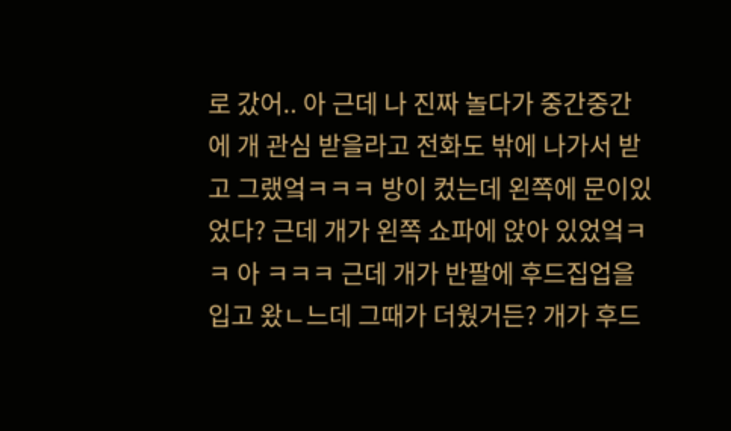로 갔어.. 아 근데 나 진짜 놀다가 중간중간에 개 관심 받을라고 전화도 밖에 나가서 받고 그랬엌ㅋㅋㅋ 방이 컸는데 왼쪽에 문이있었다? 근데 개가 왼쪽 쇼파에 앉아 있었엌ㅋㅋ 아 ㅋㅋㅋ 근데 개가 반팔에 후드집업을 입고 왔ㄴ느데 그때가 더웠거든? 개가 후드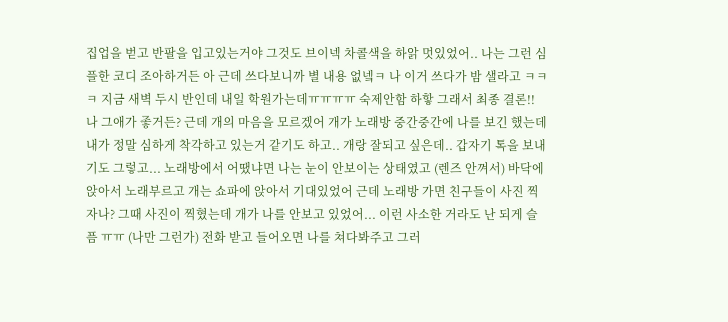집업을 벋고 반팔을 입고있는거야 그것도 브이넥 차콜색을 하앍 멋있었어.. 나는 그런 심플한 코디 조아하거든 아 근데 쓰다보니까 별 내용 없넼ㅋ 나 이거 쓰다가 밤 샐라고 ㅋㅋㅋ 지금 새벽 두시 반인데 내일 학원가는데ㅠㅠㅠㅠ 숙제안함 하핳 그래서 최종 결론!! 나 그애가 좋거든? 근데 개의 마음을 모르겠어 개가 노래방 중간중간에 나를 보긴 했는데 내가 정말 심하게 착각하고 있는거 같기도 하고.. 개랑 잘되고 싶은데.. 갑자기 톡을 보내기도 그렇고... 노래방에서 어땠냐면 나는 눈이 안보이는 상태였고 (렌즈 안껴서) 바닥에 앉아서 노래부르고 개는 쇼파에 앉아서 기대있었어 근데 노래방 가면 친구들이 사진 찍자나? 그때 사진이 찍혔는데 개가 나를 안보고 있었어... 이런 사소한 거라도 난 되게 슬픔 ㅠㅠ (나만 그런가) 전화 받고 들어오면 나를 쳐다봐주고 그러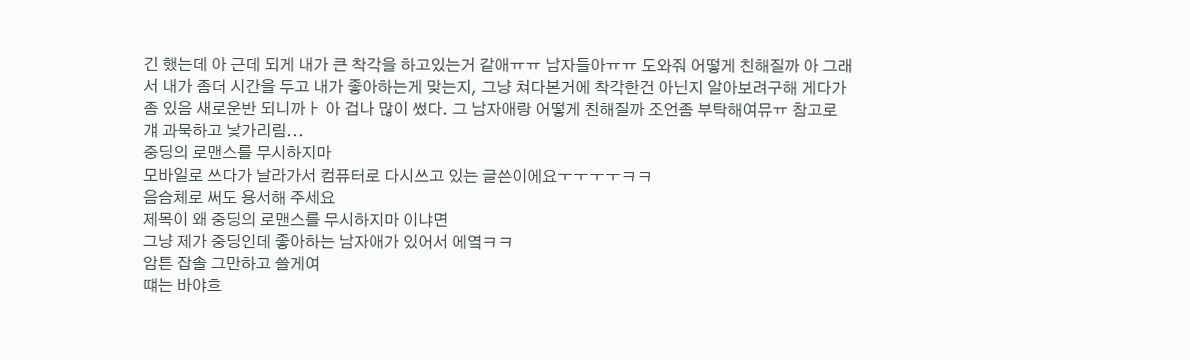긴 했는데 아 근데 되게 내가 큰 착각을 하고있는거 같애ㅠㅠ 남자들아ㅠㅠ 도와줘 어떻게 친해질까 아 그래서 내가 좀더 시간을 두고 내가 좋아하는게 맞는지, 그냥 쳐다본거에 착각한건 아닌지 알아보려구해 게다가 좀 있음 새로운반 되니까ㅏ 아 겁나 많이 썼다. 그 남자애랑 어떻게 친해질까 조언좀 부탁해여뮤ㅠ 참고로 걔 과묵하고 낯가리림...
중딩의 로맨스를 무시하지마
모바일로 쓰다가 날라가서 컴퓨터로 다시쓰고 있는 글쓴이에요ㅜㅜㅜㅜㅋㅋ
음슴체로 써도 용서해 주세요
제목이 왜 중딩의 로맨스를 무시하지마 이냐면
그냥 제가 중딩인데 좋아하는 남자애가 있어서 에옄ㅋㅋ
암튼 잡솔 그만하고 쓸게여
떄는 바야흐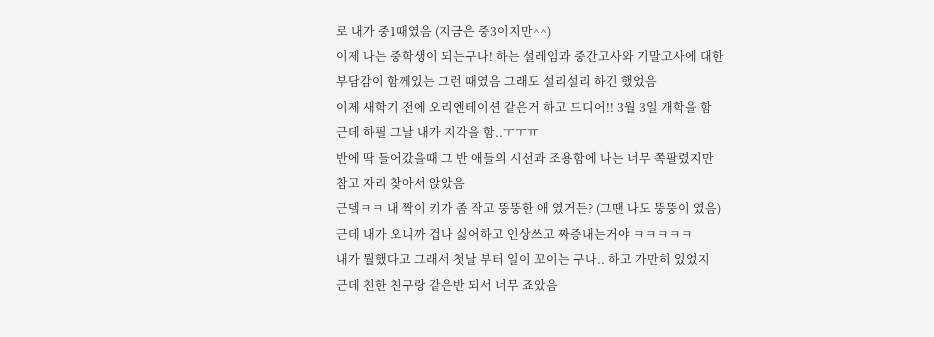로 내가 중1때였음 (지금은 중3이지만^^)
이제 나는 중학생이 되는구나! 하는 설레임과 중간고사와 기말고사에 대한 부담감이 함께있는 그런 때였음 그래도 설리설리 하긴 했었음
이제 새학기 전에 오리엔테이션 같은거 하고 드디어!! 3월 3일 개학을 함
근데 하필 그날 내가 지각을 함..ㅜㅜㅠ
반에 딱 들어갔을때 그 반 애들의 시선과 조용함에 나는 너무 쪽팔렸지만 참고 자리 찾아서 앉았음
근뎈ㅋㅋ 내 짝이 키가 좀 작고 뚱뚱한 애 였거든? (그땐 나도 뚱뚱이 였음)
근데 내가 오니까 겁나 싫어하고 인상쓰고 짜증내는거야 ㅋㅋㅋㅋㅋ
내가 뭘했다고 그래서 첫날 부터 일이 꼬이는 구나.. 하고 가만히 있었지
근데 친한 친구랑 같은반 되서 너무 죠았음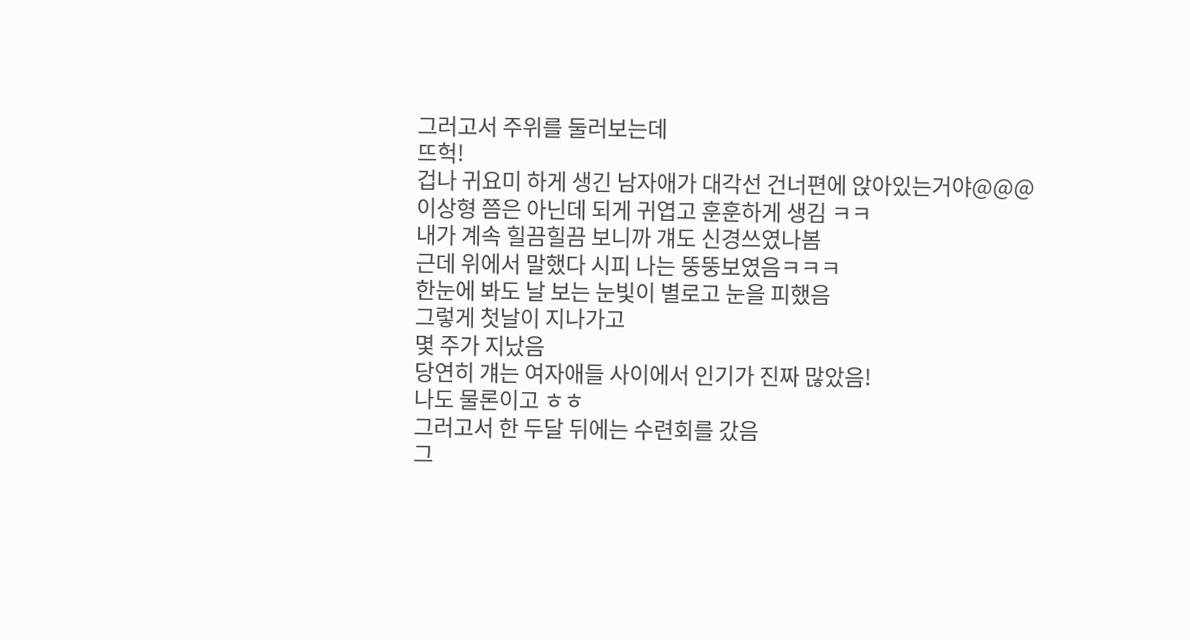그러고서 주위를 둘러보는데
뜨헉!
겁나 귀요미 하게 생긴 남자애가 대각선 건너편에 앉아있는거야@@@
이상형 쯤은 아닌데 되게 귀엽고 훈훈하게 생김 ㅋㅋ
내가 계속 힐끔힐끔 보니까 걔도 신경쓰였나봄
근데 위에서 말했다 시피 나는 뚱뚱보였음ㅋㅋㅋ
한눈에 봐도 날 보는 눈빛이 별로고 눈을 피했음
그렇게 첫날이 지나가고
몇 주가 지났음
당연히 걔는 여자애들 사이에서 인기가 진짜 많았음!
나도 물론이고 ㅎㅎ
그러고서 한 두달 뒤에는 수련회를 갔음
그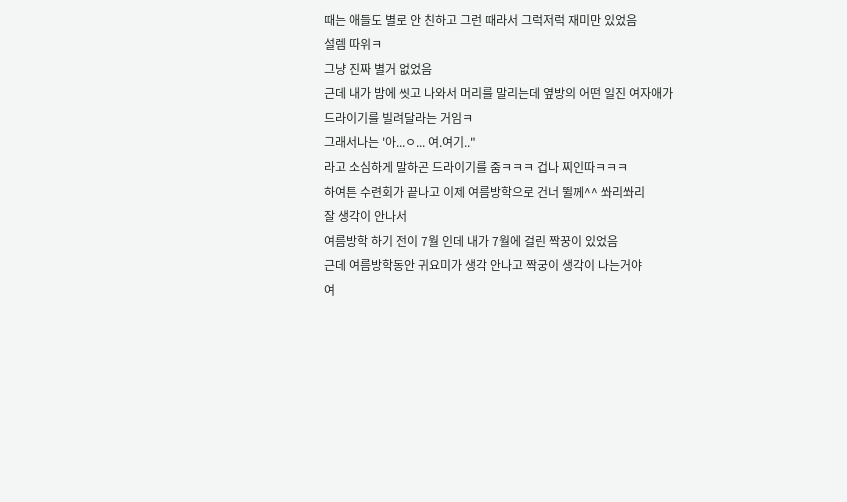때는 애들도 별로 안 친하고 그런 때라서 그럭저럭 재미만 있었음
설렘 따위ㅋ
그냥 진짜 별거 없었음
근데 내가 밤에 씻고 나와서 머리를 말리는데 옆방의 어떤 일진 여자애가
드라이기를 빌려달라는 거임ㅋ
그래서나는 '아...ㅇ... 여.여기.."
라고 소심하게 말하곤 드라이기를 줌ㅋㅋㅋ 겁나 찌인따ㅋㅋㅋ
하여튼 수련회가 끝나고 이제 여름방학으로 건너 뛸께^^ 쏴리쏴리
잘 생각이 안나서
여름방학 하기 전이 7월 인데 내가 7월에 걸린 짝꿍이 있었음
근데 여름방학동안 귀요미가 생각 안나고 짝궁이 생각이 나는거야
여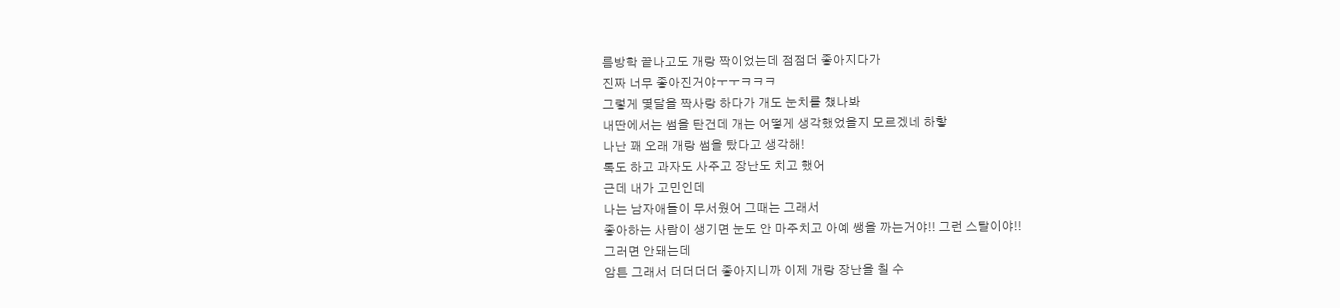름방학 끝나고도 개랑 짝이었는데 점점더 좋아지다가
진짜 너무 좋아진거야ㅜㅜㅋㅋㅋ
그렇게 몇달을 짝사랑 하다가 개도 눈치를 챘나봐
내딴에서는 썸을 탄건데 개는 어떻게 생각했었을지 모르겠네 하핳
나난 꽤 오래 개랑 썸을 탔다고 생각해!
톡도 하고 과자도 사주고 장난도 치고 했어
근데 내가 고민인데
나는 남자애들이 무서웠어 그때는 그래서
좋아하는 사람이 생기면 눈도 안 마주치고 아예 쌩을 까는거야!! 그런 스탈이야!!
그러면 안돼는데
암튼 그래서 더더더더 좋아지니까 이제 개랑 장난을 칠 수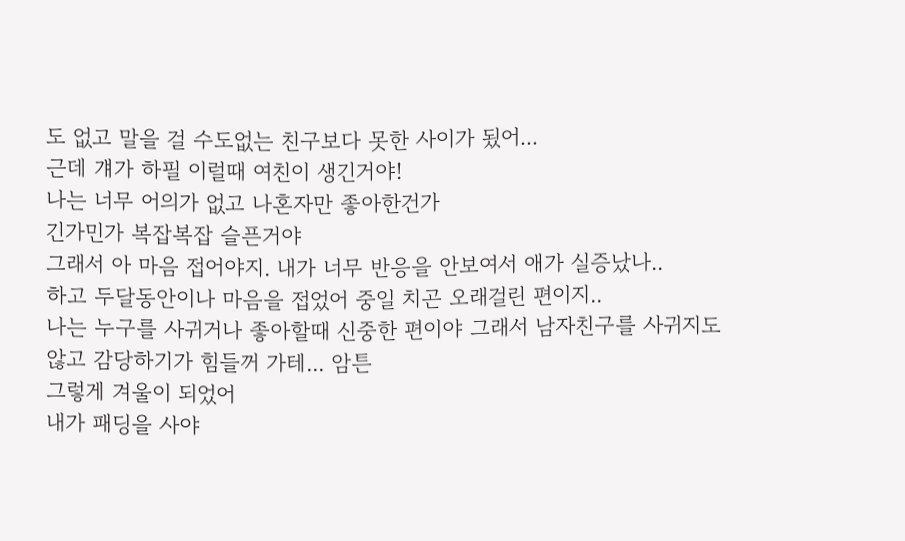도 없고 말을 걸 수도없는 친구보다 못한 사이가 됬어...
근데 걔가 하필 이럴때 여친이 생긴거야!
나는 너무 어의가 없고 나혼자만 좋아한건가
긴가민가 복잡복잡 슬픈거야
그래서 아 마음 접어야지. 내가 너무 반응을 안보여서 애가 실증났나..
하고 두달동안이나 마음을 접었어 중일 치곤 오래걸린 편이지..
나는 누구를 사귀거나 좋아할때 신중한 편이야 그래서 남자친구를 사귀지도 않고 감당하기가 힘들꺼 가테... 암튼
그렇게 겨울이 되었어
내가 패딩을 사야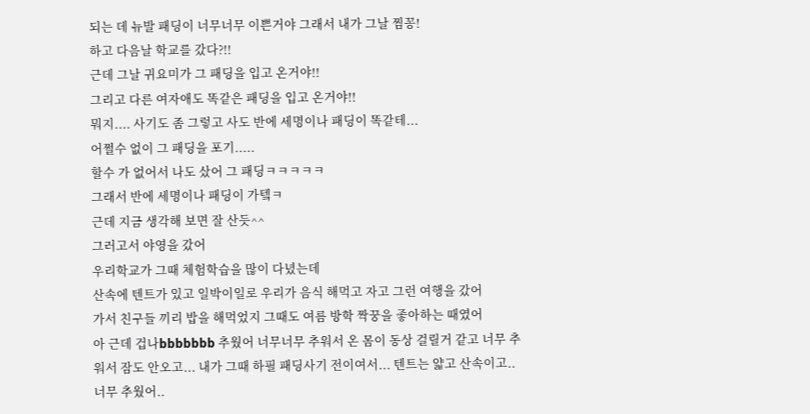되는 데 뉴발 패딩이 너무너무 이쁜거야 그래서 내가 그날 찜꽁!
하고 다음날 학교를 갔다?!!
근데 그날 귀요미가 그 패딩을 입고 온거야!!
그리고 다른 여자애도 똑같은 패딩을 입고 온거야!!
뭐지.... 사기도 좀 그렇고 사도 반에 세명이나 패딩이 똑같테...
어쩔수 없이 그 패딩을 포기.....
할수 가 없어서 나도 샀어 그 패딩ㅋㅋㅋㅋㅋ
그래서 반에 세명이나 패딩이 가텤ㅋ
근데 지금 생각해 보면 잘 산듯^^
그러고서 야영을 갔어
우리학교가 그때 체험학습을 많이 다녔는데
산속에 텐트가 있고 일박이일로 우리가 음식 해먹고 자고 그런 여행을 갔어
가서 친구들 끼리 밥을 해먹었지 그때도 여름 방학 짝꿍을 좋아하는 때였어
아 근데 겁나bbbbbbb 추웠어 너무너무 추워서 온 몸이 동상 걸릴거 같고 너무 추워서 잠도 안오고... 내가 그때 하필 패딩사기 전이여서... 텐트는 얇고 산속이고.. 너무 추웠어..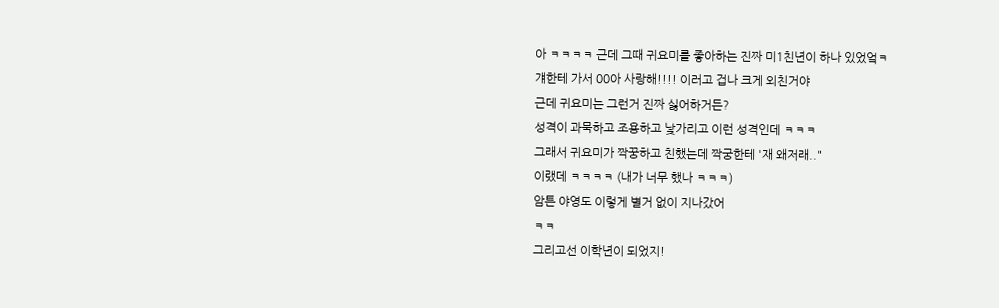아 ㅋㅋㅋㅋ 근데 그때 귀요미를 좋아하는 진짜 미1친년이 하나 있었엌ㅋ
걔한테 가서 00아 사랑해!!!! 이러고 겁나 크게 외친거야
근데 귀요미는 그런거 진짜 싫어하거든?
성격이 과묵하고 조용하고 낯가리고 이런 성격인데 ㅋㅋㅋ
그래서 귀요미가 짝꿍하고 친했는데 짝궁한테 '재 왜저래.."
이랬데 ㅋㅋㅋㅋ (내가 너무 했나 ㅋㅋㅋ)
암튼 야영도 이렇게 별거 없이 지나갔어
ㅋㅋ
그리고선 이학년이 되었지!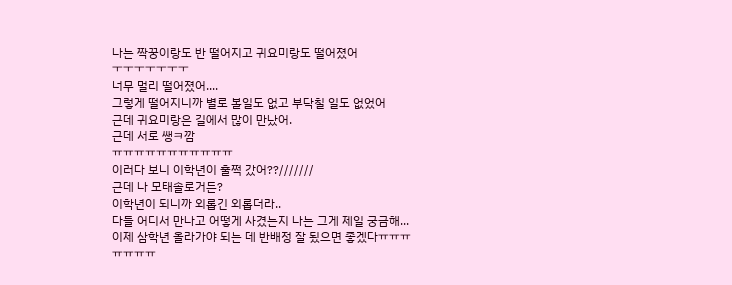나는 짝꿍이랑도 반 떨어지고 귀요미랑도 떨어졌어
ㅜㅜㅜㅜㅜㅜㅜ
너무 멀리 떨어졌어....
그렇게 떨어지니까 별로 볼일도 없고 부닥칠 일도 없었어
근데 귀요미랑은 길에서 많이 만났어.
근데 서로 쌩ㅋ깜
ㅠㅠㅠㅠㅠㅠㅠㅠㅠㅠㅠ
이러다 보니 이학년이 훌쩍 갔어??///////
근데 나 모태솔로거든?
이학년이 되니까 외롭긴 외롭더라..
다들 어디서 만나고 어떻게 사겼는지 나는 그게 제일 궁금해...
이제 삼학년 올라가야 되는 데 반배정 잘 됬으면 좋겠다ㅠㅠㅠㅠㅠㅠㅠ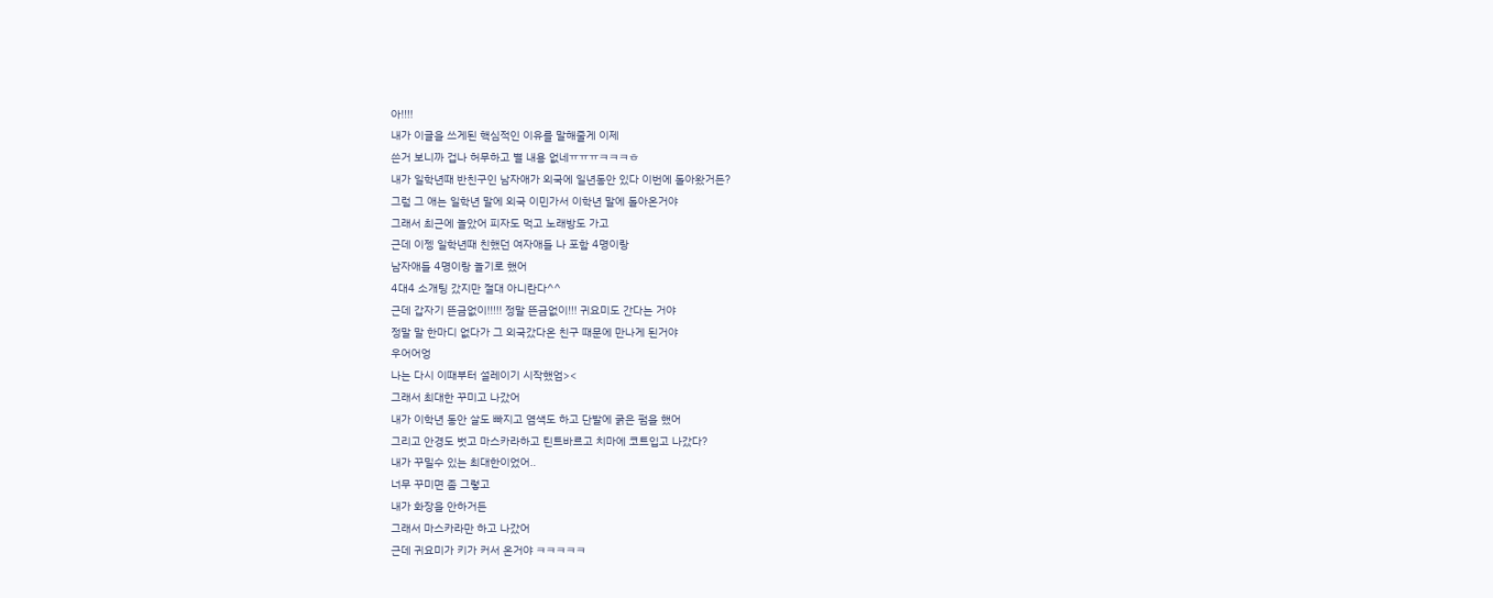아!!!!
내가 이글을 쓰게된 핵심적인 이유를 말해줄게 이제
쓴거 보니까 겁나 허무하고 별 내용 없네ㅠㅠㅠㅋㅋㅋㅎ
내가 일학년때 반친구인 남자애가 외국에 일년동안 있다 이번에 돌아왔거든?
그럼 그 애는 일학년 말에 외국 이민가서 이학년 말에 돌아온거야
그래서 최근에 놀았어 피자도 먹고 노래방도 가고
근데 이젱 일학년때 친했던 여자애들 나 포함 4명이랑
남자애들 4명이랑 놀기로 했어
4대4 소개팅 갔지만 절대 아니란다^^
근데 갑자기 뜬금없이!!!!! 정말 뜬금없이!!! 귀요미도 간다는 거야
정말 말 한마디 없다가 그 외국갔다온 친구 때문에 만나게 된거야
우어어엉
나는 다시 이때부터 설레이기 시작했엄><
그래서 최대한 꾸미고 나갔어
내가 이학년 동안 살도 빠지고 염색도 하고 단발에 굵은 펌을 했어
그리고 안경도 벗고 마스카라하고 틴트바르고 치마에 코트입고 나갔다?
내가 꾸밀수 있는 최대한이었어..
너무 꾸미면 좀 그렇고
내가 화장을 안하거든
그래서 마스카라만 하고 나갔어
근데 귀요미가 키가 커서 온거야 ㅋㅋㅋㅋㅋ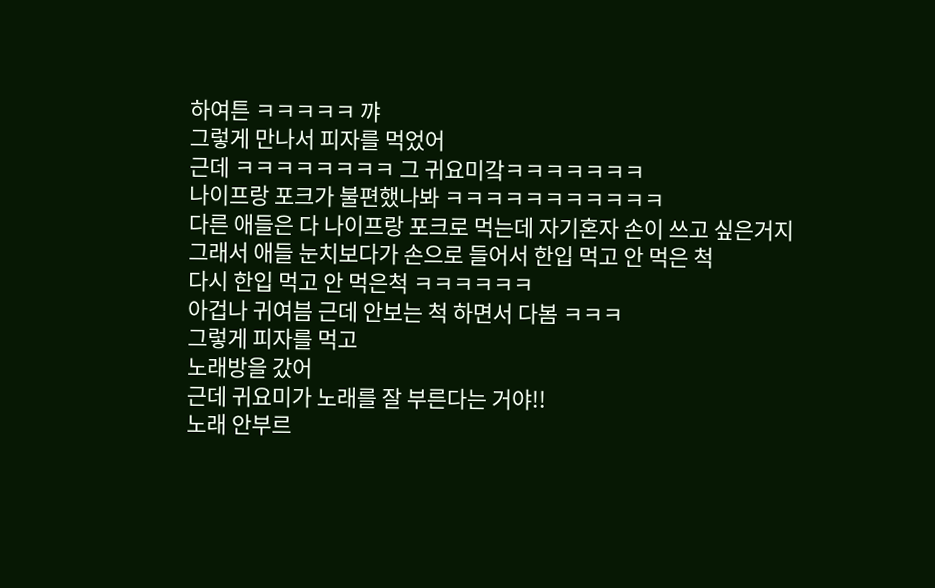하여튼 ㅋㅋㅋㅋㅋ 꺄
그렇게 만나서 피자를 먹었어
근데 ㅋㅋㅋㅋㅋㅋㅋㅋ 그 귀요미갘ㅋㅋㅋㅋㅋㅋㅋ
나이프랑 포크가 불편했나봐 ㅋㅋㅋㅋㅋㅋㅋㅋㅋㅋㅋ
다른 애들은 다 나이프랑 포크로 먹는데 자기혼자 손이 쓰고 싶은거지
그래서 애들 눈치보다가 손으로 들어서 한입 먹고 안 먹은 척
다시 한입 먹고 안 먹은척 ㅋㅋㅋㅋㅋㅋ
아겁나 귀여븜 근데 안보는 척 하면서 다봄 ㅋㅋㅋ
그렇게 피자를 먹고
노래방을 갔어
근데 귀요미가 노래를 잘 부른다는 거야!!
노래 안부르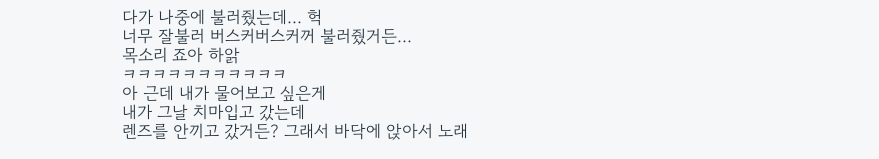다가 나중에 불러줬는데... 헉
너무 잘불러 버스커버스커꺼 불러줬거든...
목소리 죠아 하앍
ㅋㅋㅋㅋㅋㅋㅋㅋㅋㅋㅋ
아 근데 내가 물어보고 싶은게
내가 그날 치마입고 갔는데
렌즈를 안끼고 갔거든? 그래서 바닥에 앉아서 노래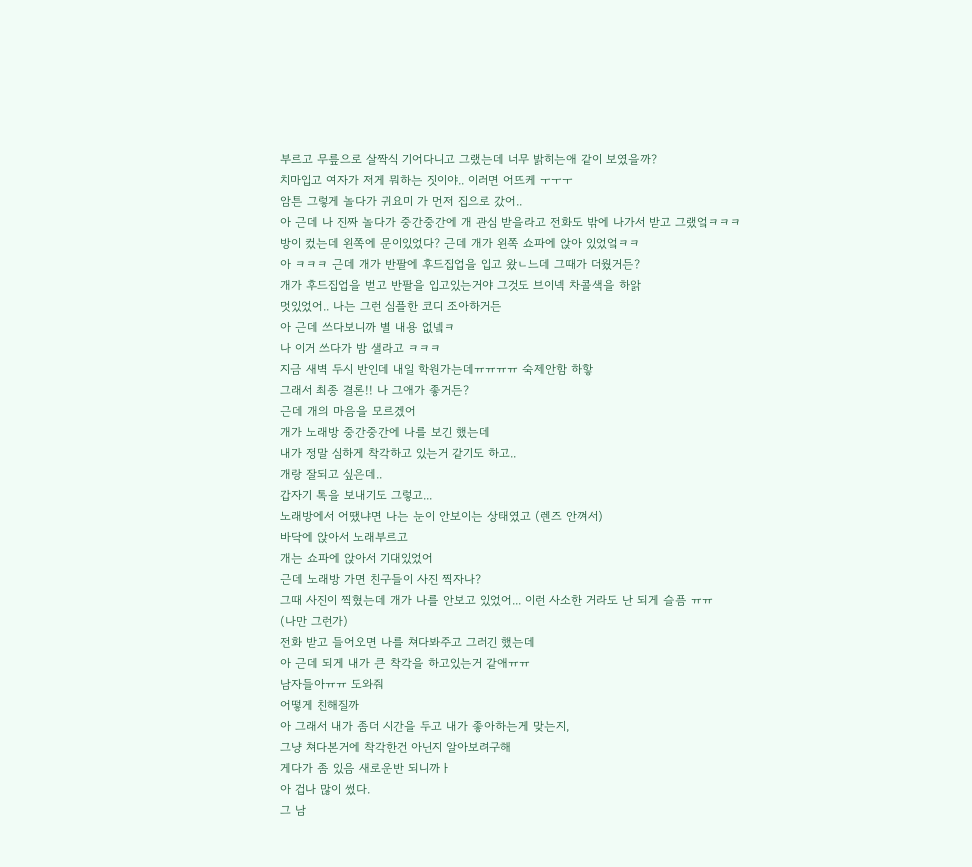부르고 무릎으로 살짝식 기어다니고 그랬는데 너무 밝히는애 같이 보였을까?
치마입고 여자가 저게 뭐하는 짓이야.. 이러면 어뜨케 ㅜㅜㅜ
암튼 그렇게 놀다가 귀요미 가 먼저 집으로 갔어..
아 근데 나 진짜 놀다가 중간중간에 개 관심 받을라고 전화도 밖에 나가서 받고 그랬엌ㅋㅋㅋ
방이 컸는데 왼쪽에 문이있었다? 근데 개가 왼쪽 쇼파에 앉아 있었엌ㅋㅋ
아 ㅋㅋㅋ 근데 개가 반팔에 후드집업을 입고 왔ㄴ느데 그때가 더웠거든?
개가 후드집업을 벋고 반팔을 입고있는거야 그것도 브이넥 차콜색을 하앍
멋있었어.. 나는 그런 심플한 코디 조아하거든
아 근데 쓰다보니까 별 내용 없넼ㅋ
나 이거 쓰다가 밤 샐라고 ㅋㅋㅋ
지금 새벽 두시 반인데 내일 학원가는데ㅠㅠㅠㅠ 숙제안함 하핳
그래서 최종 결론!! 나 그애가 좋거든?
근데 개의 마음을 모르겠어
개가 노래방 중간중간에 나를 보긴 했는데
내가 정말 심하게 착각하고 있는거 같기도 하고..
개랑 잘되고 싶은데..
갑자기 톡을 보내기도 그렇고...
노래방에서 어땠냐면 나는 눈이 안보이는 상태였고 (렌즈 안껴서)
바닥에 앉아서 노래부르고
개는 쇼파에 앉아서 기대있었어
근데 노래방 가면 친구들이 사진 찍자나?
그때 사진이 찍혔는데 개가 나를 안보고 있었어... 이런 사소한 거라도 난 되게 슬픔 ㅠㅠ
(나만 그런가)
전화 받고 들어오면 나를 쳐다봐주고 그러긴 했는데
아 근데 되게 내가 큰 착각을 하고있는거 같애ㅠㅠ
남자들아ㅠㅠ 도와줘
어떻게 친해질까
아 그래서 내가 좀더 시간을 두고 내가 좋아하는게 맞는지,
그냥 쳐다본거에 착각한건 아닌지 알아보려구해
게다가 좀 있음 새로운반 되니까ㅏ
아 겁나 많이 썼다.
그 남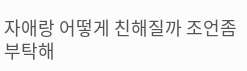자애랑 어떻게 친해질까 조언좀 부탁해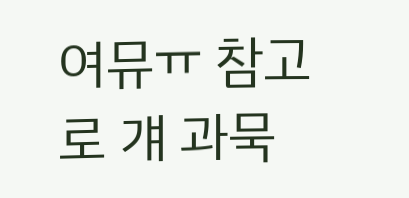여뮤ㅠ 참고로 걔 과묵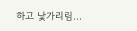하고 낯가리림...